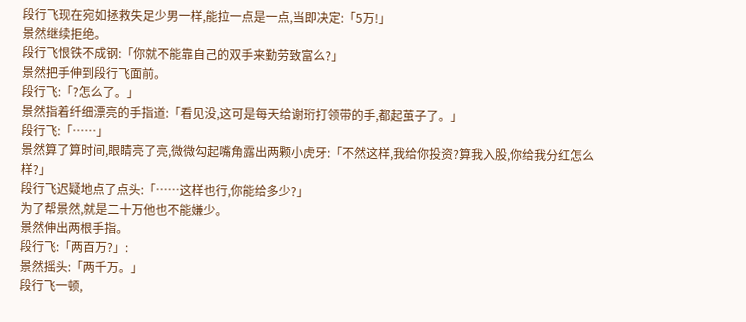段行飞现在宛如拯救失足少男一样,能拉一点是一点,当即决定:「5万!」
景然继续拒绝。
段行飞恨铁不成钢:「你就不能靠自己的双手来勤劳致富么?」
景然把手伸到段行飞面前。
段行飞:「?怎么了。」
景然指着纤细漂亮的手指道:「看见没,这可是每天给谢珩打领带的手,都起茧子了。」
段行飞:「……」
景然算了算时间,眼睛亮了亮,微微勾起嘴角露出两颗小虎牙:「不然这样,我给你投资?算我入股,你给我分红怎么样?」
段行飞迟疑地点了点头:「……这样也行,你能给多少?」
为了帮景然,就是二十万他也不能嫌少。
景然伸出两根手指。
段行飞:「两百万?」:
景然摇头:「两千万。」
段行飞一顿,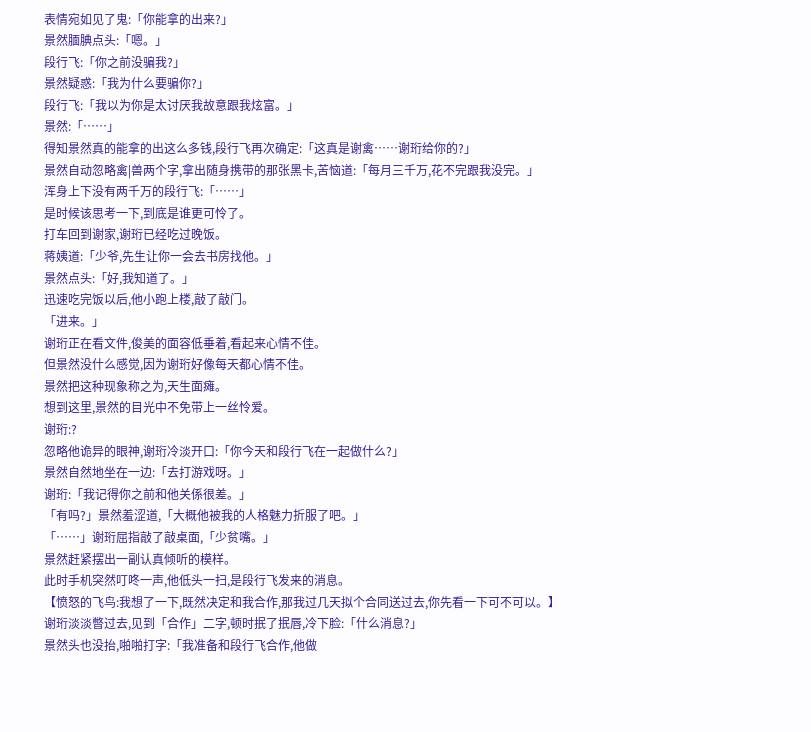表情宛如见了鬼:「你能拿的出来?」
景然腼腆点头:「嗯。」
段行飞:「你之前没骗我?」
景然疑惑:「我为什么要骗你?」
段行飞:「我以为你是太讨厌我故意跟我炫富。」
景然:「……」
得知景然真的能拿的出这么多钱,段行飞再次确定:「这真是谢禽……谢珩给你的?」
景然自动忽略禽|兽两个字,拿出随身携带的那张黑卡,苦恼道:「每月三千万,花不完跟我没完。」
浑身上下没有两千万的段行飞:「……」
是时候该思考一下,到底是谁更可怜了。
打车回到谢家,谢珩已经吃过晚饭。
蒋姨道:「少爷,先生让你一会去书房找他。」
景然点头:「好,我知道了。」
迅速吃完饭以后,他小跑上楼,敲了敲门。
「进来。」
谢珩正在看文件,俊美的面容低垂着,看起来心情不佳。
但景然没什么感觉,因为谢珩好像每天都心情不佳。
景然把这种现象称之为,天生面瘫。
想到这里,景然的目光中不免带上一丝怜爱。
谢珩:?
忽略他诡异的眼神,谢珩冷淡开口:「你今天和段行飞在一起做什么?」
景然自然地坐在一边:「去打游戏呀。」
谢珩:「我记得你之前和他关係很差。」
「有吗?」景然羞涩道,「大概他被我的人格魅力折服了吧。」
「……」谢珩屈指敲了敲桌面,「少贫嘴。」
景然赶紧摆出一副认真倾听的模样。
此时手机突然叮咚一声,他低头一扫,是段行飞发来的消息。
【愤怒的飞鸟:我想了一下,既然决定和我合作,那我过几天拟个合同送过去,你先看一下可不可以。】
谢珩淡淡暼过去,见到「合作」二字,顿时抿了抿唇,冷下脸:「什么消息?」
景然头也没抬,啪啪打字:「我准备和段行飞合作,他做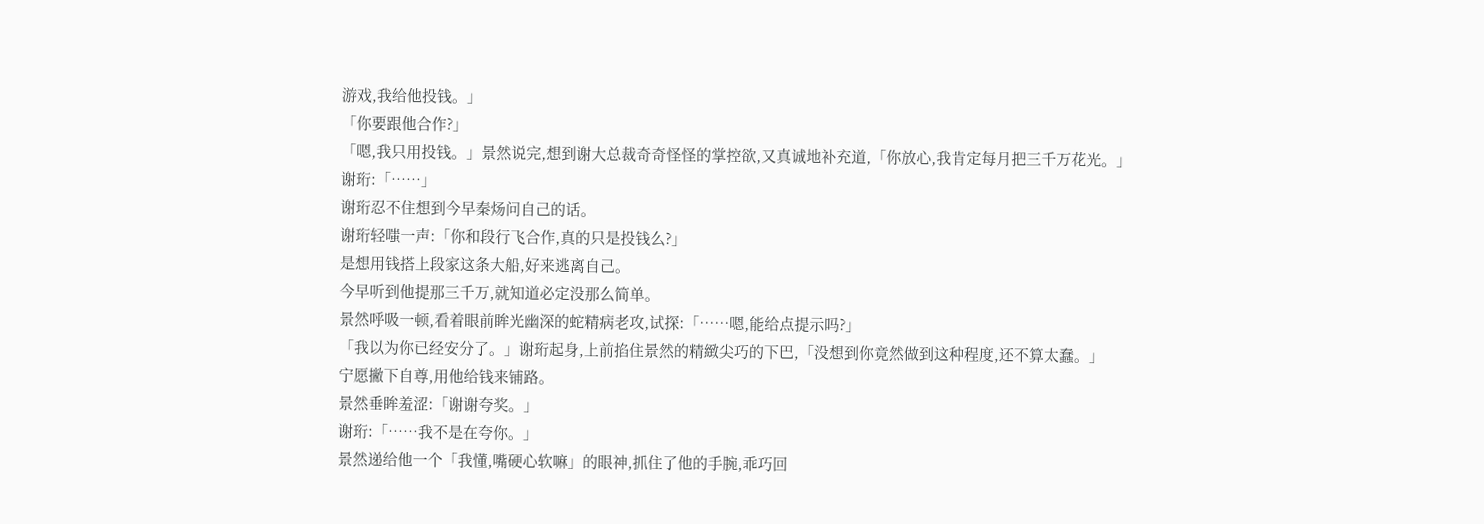游戏,我给他投钱。」
「你要跟他合作?」
「嗯,我只用投钱。」景然说完,想到谢大总裁奇奇怪怪的掌控欲,又真诚地补充道,「你放心,我肯定每月把三千万花光。」
谢珩:「……」
谢珩忍不住想到今早秦炀问自己的话。
谢珩轻嗤一声:「你和段行飞合作,真的只是投钱么?」
是想用钱搭上段家这条大船,好来逃离自己。
今早听到他提那三千万,就知道必定没那么简单。
景然呼吸一顿,看着眼前眸光幽深的蛇精病老攻,试探:「……嗯,能给点提示吗?」
「我以为你已经安分了。」谢珩起身,上前掐住景然的精緻尖巧的下巴,「没想到你竟然做到这种程度,还不算太蠢。」
宁愿撇下自尊,用他给钱来铺路。
景然垂眸羞涩:「谢谢夸奖。」
谢珩:「……我不是在夸你。」
景然递给他一个「我懂,嘴硬心软嘛」的眼神,抓住了他的手腕,乖巧回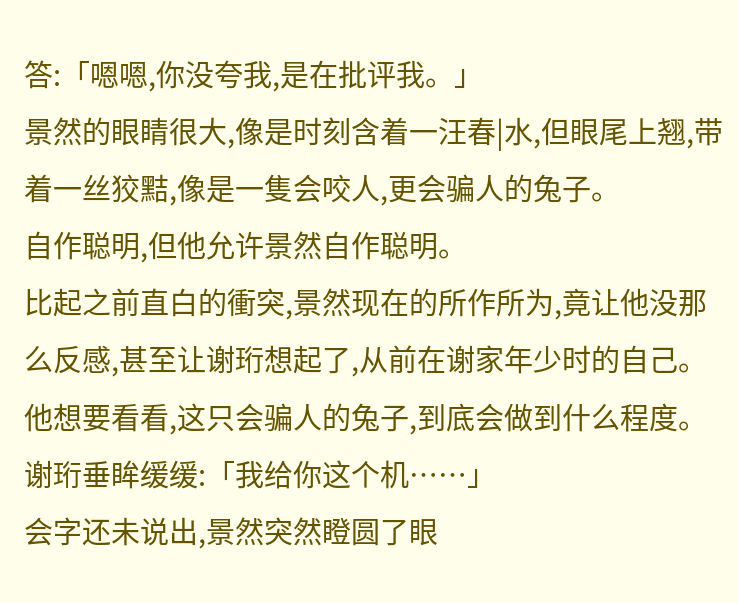答:「嗯嗯,你没夸我,是在批评我。」
景然的眼睛很大,像是时刻含着一汪春|水,但眼尾上翘,带着一丝狡黠,像是一隻会咬人,更会骗人的兔子。
自作聪明,但他允许景然自作聪明。
比起之前直白的衝突,景然现在的所作所为,竟让他没那么反感,甚至让谢珩想起了,从前在谢家年少时的自己。
他想要看看,这只会骗人的兔子,到底会做到什么程度。
谢珩垂眸缓缓:「我给你这个机……」
会字还未说出,景然突然瞪圆了眼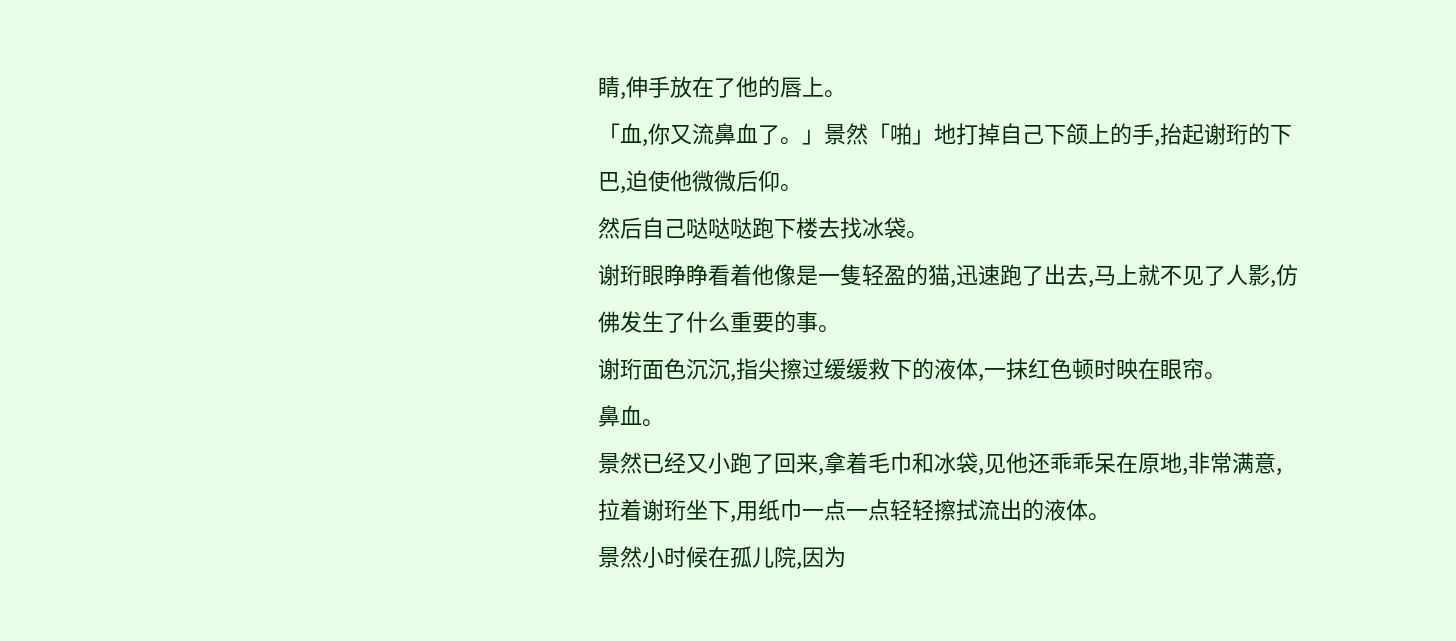睛,伸手放在了他的唇上。
「血,你又流鼻血了。」景然「啪」地打掉自己下颌上的手,抬起谢珩的下巴,迫使他微微后仰。
然后自己哒哒哒跑下楼去找冰袋。
谢珩眼睁睁看着他像是一隻轻盈的猫,迅速跑了出去,马上就不见了人影,仿佛发生了什么重要的事。
谢珩面色沉沉,指尖擦过缓缓救下的液体,一抹红色顿时映在眼帘。
鼻血。
景然已经又小跑了回来,拿着毛巾和冰袋,见他还乖乖呆在原地,非常满意,拉着谢珩坐下,用纸巾一点一点轻轻擦拭流出的液体。
景然小时候在孤儿院,因为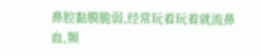鼻腔黏膜脆弱,经常玩着玩着就流鼻血,频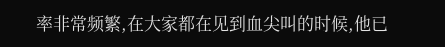率非常频繁,在大家都在见到血尖叫的时候,他已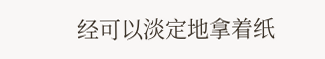经可以淡定地拿着纸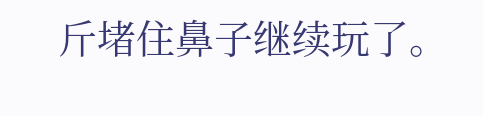斤堵住鼻子继续玩了。